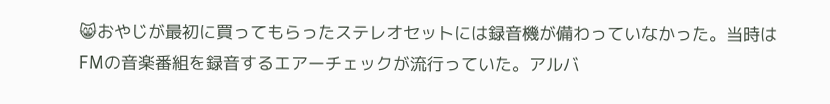😸おやじが最初に買ってもらったステレオセットには録音機が備わっていなかった。当時はFMの音楽番組を録音するエアーチェックが流行っていた。アルバ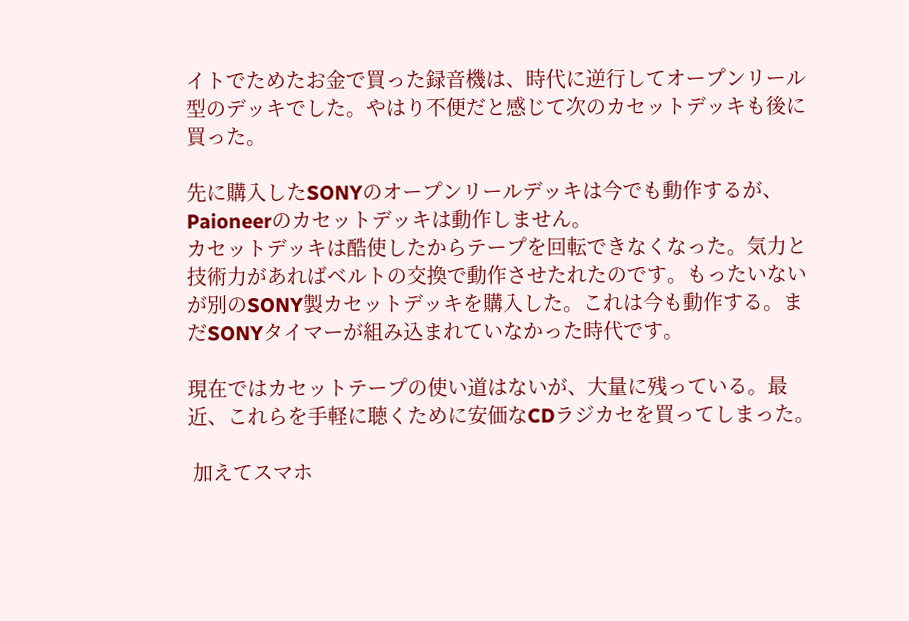イトでためたお金で買った録音機は、時代に逆行してオープンリール型のデッキでした。やはり不便だと感じて次のカセットデッキも後に買った。

先に購入したSONYのオープンリールデッキは今でも動作するが、Paioneerのカセットデッキは動作しません。
カセットデッキは酷使したからテープを回転できなくなった。気力と技術力があればベルトの交換で動作させたれたのです。もったいないが別のSONY製カセットデッキを購入した。これは今も動作する。まだSONYタイマーが組み込まれていなかった時代です。

現在ではカセットテープの使い道はないが、大量に残っている。最近、これらを手軽に聴くために安価なCDラジカセを買ってしまった。

 加えてスマホ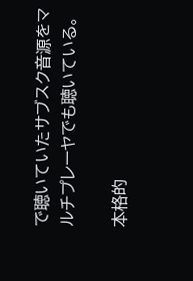で聴いていたサブスク音源をマルチプレーヤでも聴いている。

本格的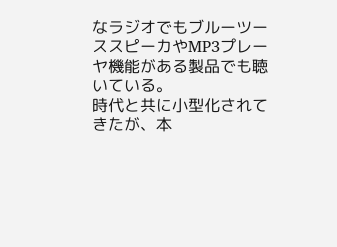なラジオでもブルーツーススピーカやMP3プレーヤ機能がある製品でも聴いている。
時代と共に小型化されてきたが、本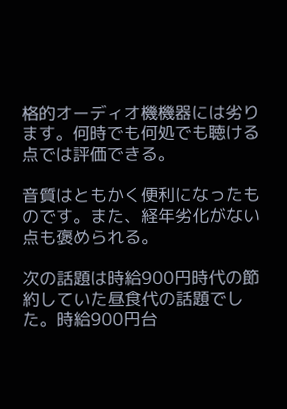格的オーディオ機機器には劣ります。何時でも何処でも聴ける点では評価できる。

音質はともかく便利になったものです。また、経年劣化がない点も褒められる。

次の話題は時給900円時代の節約していた昼食代の話題でした。時給900円台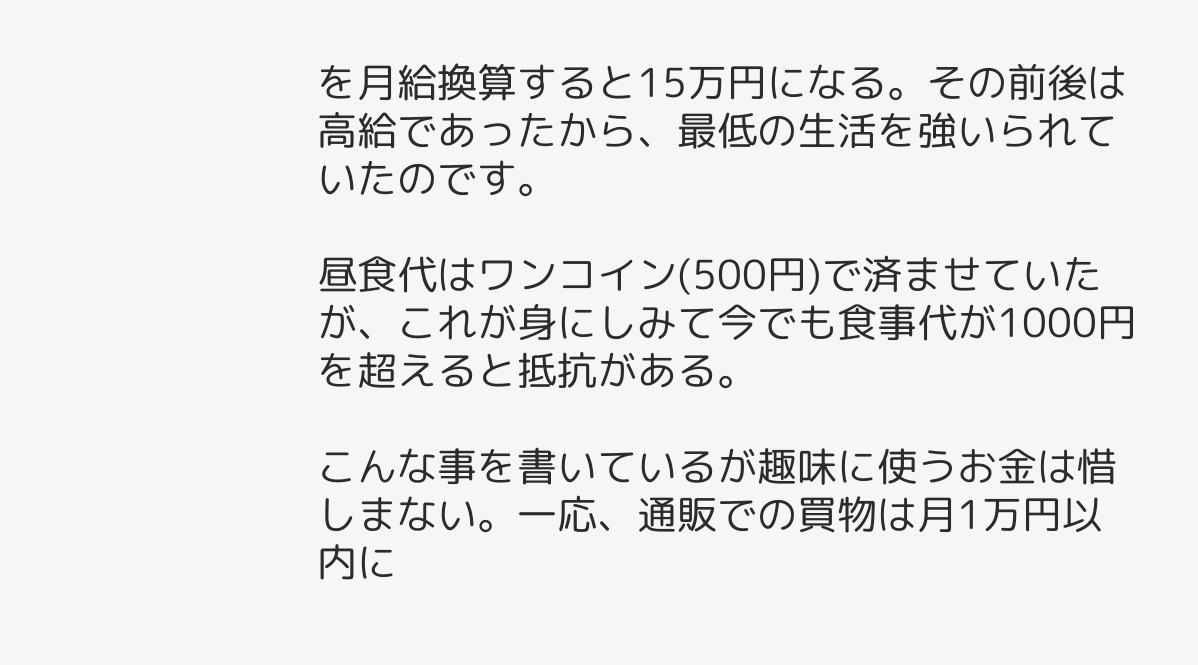を月給換算すると15万円になる。その前後は高給であったから、最低の生活を強いられていたのです。

昼食代はワンコイン(500円)で済ませていたが、これが身にしみて今でも食事代が1000円を超えると抵抗がある。

こんな事を書いているが趣味に使うお金は惜しまない。一応、通販での買物は月1万円以内に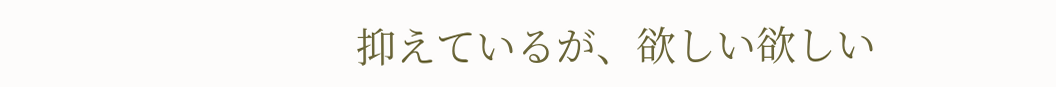抑えているが、欲しい欲しい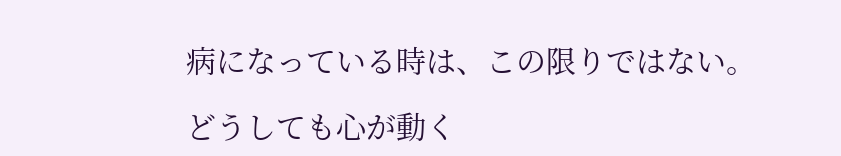病になっている時は、この限りではない。

どうしても心が動く